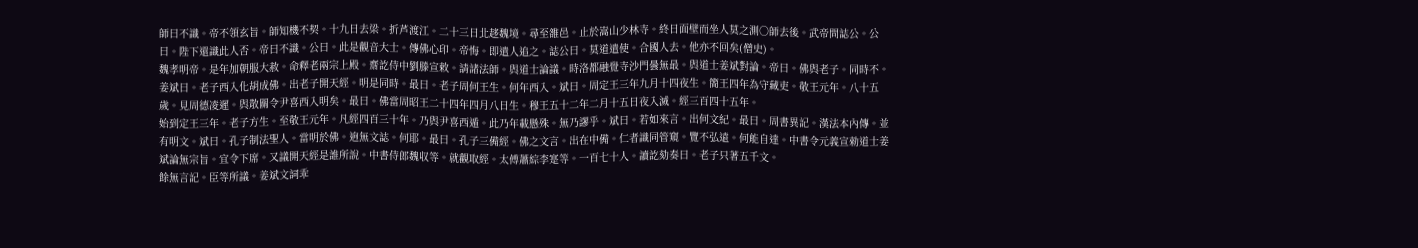師曰不識。帝不領玄旨。師知機不契。十九日去梁。折芦渡江。二十三日北趍魏境。尋至雒邑。止於嵩山少林寺。終日面壁而坐人莫之測○師去後。武帝問誌公。公曰。陛下還識此人否。帝曰不識。公曰。此是觀音大士。傳佛心印。帝悔。即遣人追之。誌公曰。莫道遣使。合國人去。他亦不回矣(僧史)。
魏孝明帝。是年加朝服大赦。命釋老兩宗上殿。齋訖侍中劉滕宣敕。請諸法師。與道士論議。時洛都融覺寺沙門曇無最。與道士姜斌對論。帝曰。佛與老子。同時不。姜斌曰。老子西入化胡成佛。出老子開天經。明是同時。最曰。老子周何王生。何年西入。斌曰。周定王三年九月十四夜生。簡王四年為守藏吏。敬王元年。八十五歲。見周德凌遲。與散關令尹喜西入明矣。最曰。佛當周昭王二十四年四月八日生。穆王五十二年二月十五日夜入滅。經三百四十五年。
始到定王三年。老子方生。至敬王元年。凡經四百三十年。乃與尹喜西遁。此乃年載懸殊。無乃謬乎。斌曰。若如來言。出何文紀。最曰。周書異記。漢法本內傳。並有明文。斌曰。孔子制法聖人。當明於佛。逈無文誌。何耶。最曰。孔子三備經。佛之文言。出在中備。仁者識同管窺。覽不弘遠。何能自達。中書令元義宣勑道士姜斌論無宗旨。宜令下席。又議開天經是誰所說。中書侍郎魏収等。就觀取經。太傅蕭綜李寔等。一百七十人。讀訖劾奏曰。老子只著五千文。
餘無言記。臣等所議。姜斌文詞乖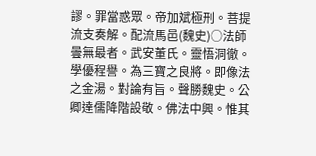謬。罪當惑眾。帝加斌極刑。菩提流支奏解。配流馬邑(魏史)○法師曇無最者。武安董氏。靈悟洞徹。學優程譽。為三寶之良將。即像法之金湯。對論有旨。聲勝魏史。公卿達儒降階設敬。佛法中興。惟其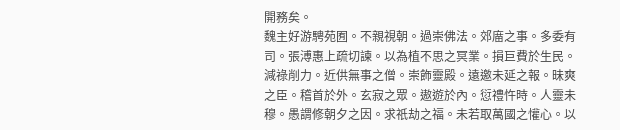開務矣。
魏主好游騁苑囿。不親視朝。過崇佛法。郊庿之事。多委有司。張溥惠上疏切諫。以為植不思之冥業。損巨費於生民。減祿削力。近供無事之僧。崇飾靈殿。遠邀未延之報。昧爽之臣。稽首於外。玄寂之眾。遨遊於內。愆禮忤時。人靈未穆。愚謂修朝夕之因。求祇劫之福。未若取萬國之懽心。以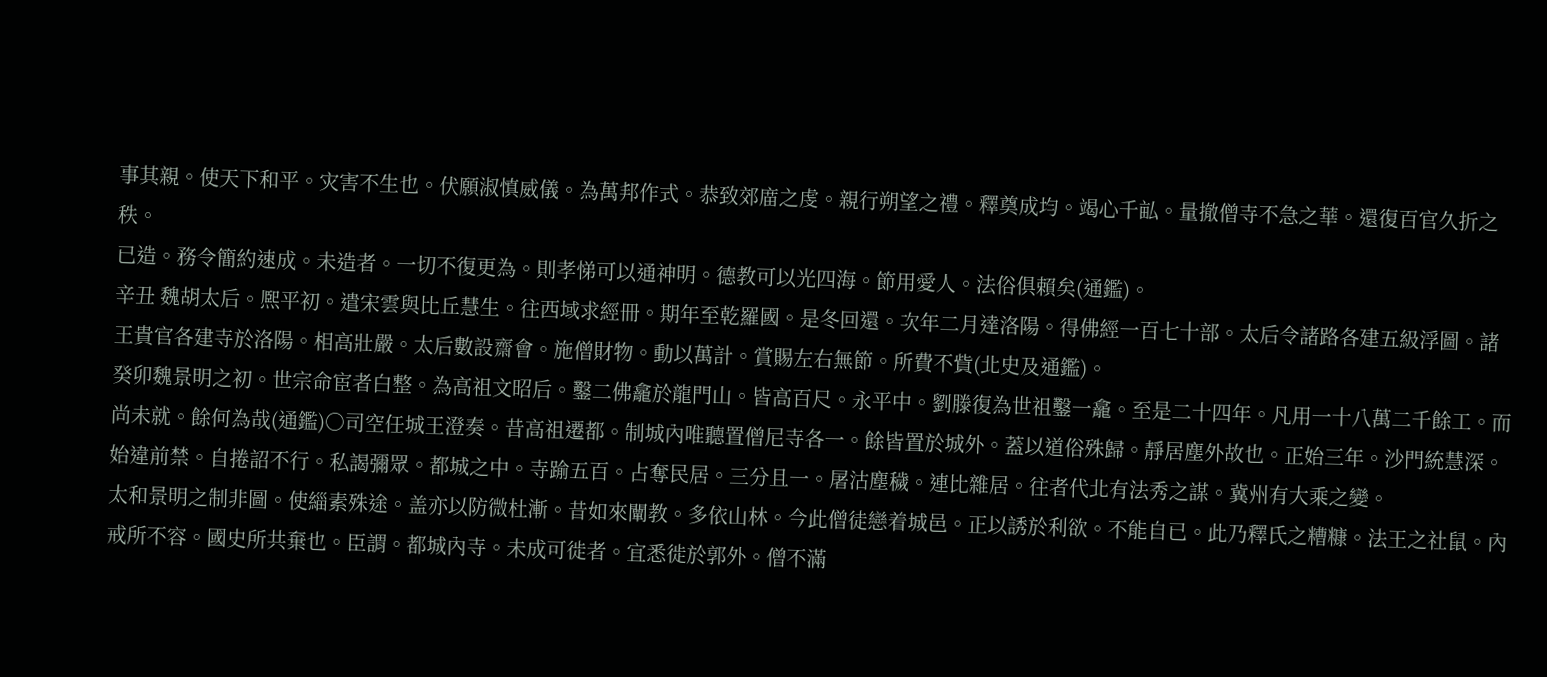事其親。使天下和平。灾害不生也。伏願淑慎威儀。為萬邦作式。恭致郊庿之虔。親行朔望之禮。釋奠成均。竭心千畆。量撤僧寺不急之華。還復百官久折之秩。
已造。務令簡約速成。未造者。一切不復更為。則孝悌可以通神明。德教可以光四海。節用愛人。法俗俱賴矣(通鑑)。
辛丑 魏胡太后。熈平初。遣宋雲與比丘慧生。往西域求經冊。期年至乾羅國。是冬回還。次年二月達洛陽。得佛經一百七十部。太后令諸路各建五級浮圖。諸王貴官各建寺於洛陽。相高壯嚴。太后數設齋會。施僧財物。動以萬計。賞賜左右無節。所費不貲(北史及通鑑)。
癸卯魏景明之初。世宗命宦者白整。為高祖文昭后。鑿二佛龕於龍門山。皆高百尺。永平中。劉滕復為世祖鑿一龕。至是二十四年。凡用一十八萬二千餘工。而尚未就。餘何為哉(通鑑)○司空任城王澄奏。昔高祖遷都。制城內唯聽置僧尼寺各一。餘皆置於城外。蓋以道俗殊歸。靜居塵外故也。正始三年。沙門統慧深。始違前禁。自捲詔不行。私謁彌眾。都城之中。寺踰五百。占奪民居。三分且一。屠沽塵穢。連比雜居。往者代北有法秀之謀。冀州有大乘之變。
太和景明之制非圖。使緇素殊途。盖亦以防微杜漸。昔如來闡教。多依山林。今此僧徒戀着城邑。正以誘於利欲。不能自已。此乃釋氏之糟糠。法王之社鼠。內戒所不容。國史所共棄也。臣謂。都城內寺。未成可徙者。宜悉徙於郭外。僧不滿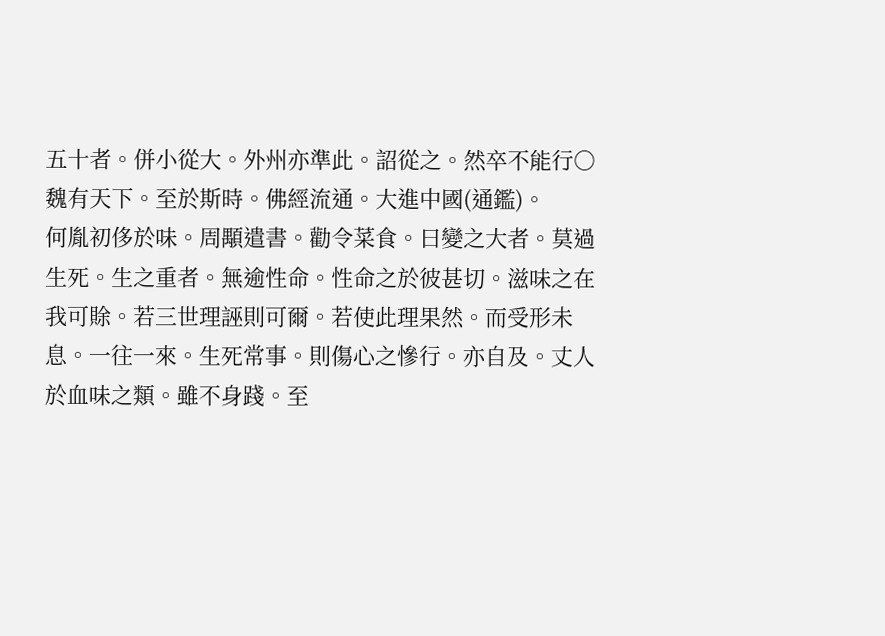五十者。併小從大。外州亦準此。詔從之。然卒不能行○魏有天下。至於斯時。佛經流通。大進中國(通鑑)。
何胤初侈於味。周顒遣書。勸令菜食。曰變之大者。莫過生死。生之重者。無逾性命。性命之於彼甚切。滋味之在我可賖。若三世理誣則可爾。若使此理果然。而受形未息。一往一來。生死常事。則傷心之慘行。亦自及。丈人於血味之類。雖不身踐。至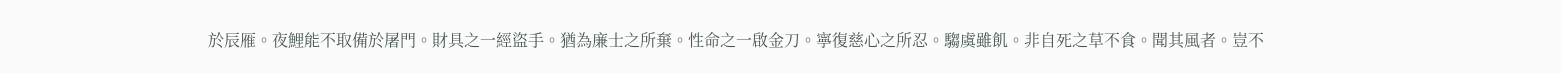於辰雁。夜鯉能不取備於屠門。財具之一經盜手。猶為廉士之所棄。性命之一啟金刀。寧復慈心之所忍。騶虞雖飢。非自死之草不食。聞其風者。豈不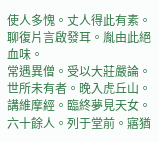使人多愧。丈人得此有素。聊復片言啟發耳。胤由此絕血味。
常遇異僧。受以大莊嚴論。世所未有者。晚入虎丘山。講維摩經。臨終夢見天女。六十餘人。列于堂前。寤猶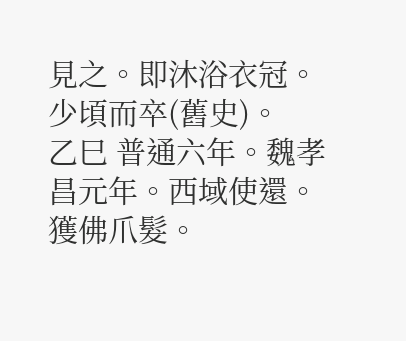見之。即沐浴衣冠。少頃而卒(舊史)。
乙巳 普通六年。魏孝昌元年。西域使還。獲佛爪髮。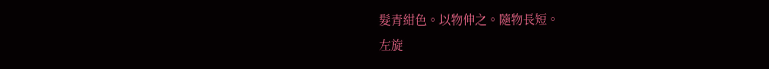髮青紺色。以物伸之。隨物長短。
左旋